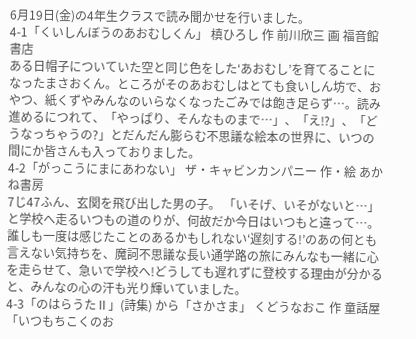6月19日(金)の4年生クラスで読み聞かせを行いました。
4-1「くいしんぼうのあおむしくん」 槙ひろし 作 前川欣三 画 福音館書店
ある日帽子についていた空と同じ色をした‘あおむし’を育てることになったまさおくん。ところがそのあおむしはとても食いしん坊で、おやつ、紙くずやみんなのいらなくなったごみでは飽き足らず…。読み進めるにつれて、「やっぱり、そんなものまで…」、「え⁉」、「どうなっちゃうの?」とだんだん膨らむ不思議な絵本の世界に、いつの間にか皆さんも入っておりました。
4-2「がっこうにまにあわない」 ザ・キャビンカンパニー 作・絵 あかね書房
7じ47ふん、玄関を飛び出した男の子。 「いそげ、いそがないと…」と学校へ走るいつもの道のりが、何故だか今日はいつもと違って…。誰しも一度は感じたことのあるかもしれない‘遅刻する!’のあの何とも言えない気持ちを、魔訶不思議な長い通学路の旅にみんなも一緒に心を走らせて、急いで学校へ!どうしても遅れずに登校する理由が分かると、みんなの心の汗も光り輝いていました。
4-3「のはらうたⅡ」(詩集) から「さかさま」 くどうなおこ 作 童話屋
「いつもちこくのお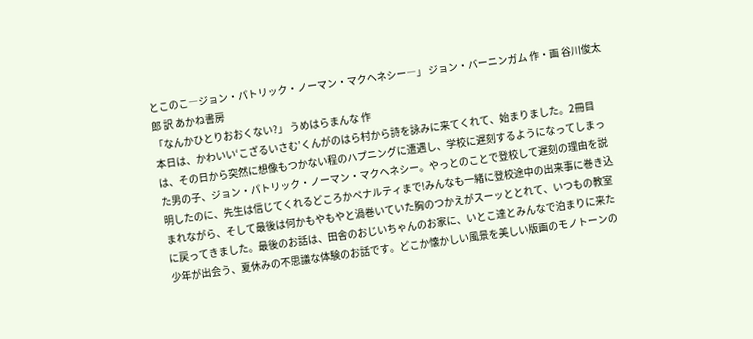とこのこ―ジョン・パトリック・ノーマン・マクヘネシー―」 ジョン・バーニンガム 作・画 谷川俊太郎 訳 あかね書房
「なんかひとりおおくない?」 うめはらまんな 作
本日は、かわいい‘こざるいさむ’くんがのはら村から詩を詠みに来てくれて、始まりました。2冊目は、その日から突然に想像もつかない程のハプニングに遭遇し、学校に遅刻するようになってしまった男の子、ジョン・パトリック・ノーマン・マクヘネシー。やっとのことで登校して遅刻の理由を説明したのに、先生は信じてくれるどころかペナルティまで!みんなも一緒に登校途中の出来事に巻き込まれながら、そして最後は何かもやもやと渦巻いていた胸のつかえがスーッととれて、いつもの教室に戻ってきました。最後のお話は、田舎のおじいちゃんのお家に、いとこ達とみんなで泊まりに来た少年が出会う、夏休みの不思議な体験のお話です。どこか懐かしい風景を美しい版画のモノトーンの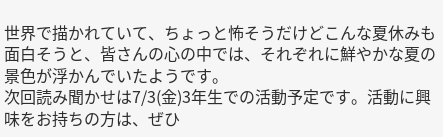世界で描かれていて、ちょっと怖そうだけどこんな夏休みも面白そうと、皆さんの心の中では、それぞれに鮮やかな夏の景色が浮かんでいたようです。
次回読み聞かせは7/3(金)3年生での活動予定です。活動に興味をお持ちの方は、ぜひ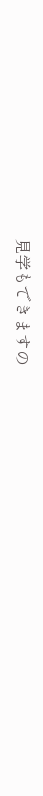見学もできますの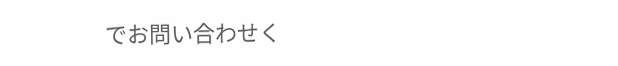でお問い合わせく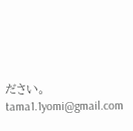ださい。
tama1.1yomi@gmail.com